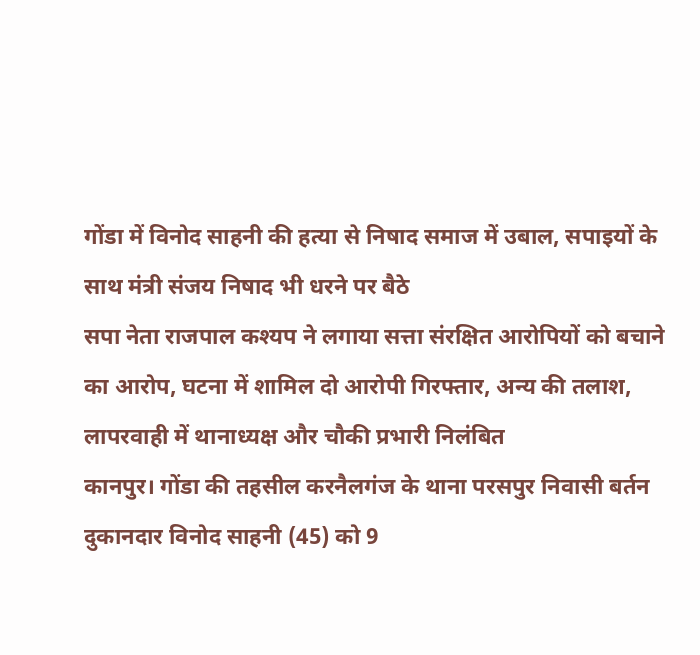गोंडा में विनोद साहनी की हत्या से निषाद समाज में उबाल, सपाइयों के साथ मंत्री संजय निषाद भी धरने पर बैठे
सपा नेता राजपाल कश्यप ने लगाया सत्ता संरक्षित आरोपियों को बचाने का आरोप, घटना में शामिल दो आरोपी गिरफ्तार, अन्य की तलाश, लापरवाही में थानाध्यक्ष और चौकी प्रभारी निलंबित
कानपुर। गोंडा की तहसील करनैलगंज के थाना परसपुर निवासी बर्तन दुकानदार विनोद साहनी (45) को 9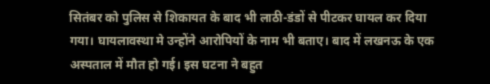सितंबर को पुलिस से शिकायत के बाद भी लाठी-डंडों से पीटकर घायल कर दिया गया। घायलावस्था मे उन्होंने आरोपियों के नाम भी बताए। बाद में लखनऊ के एक अस्पताल में मौत हो गई। इस घटना ने बहुत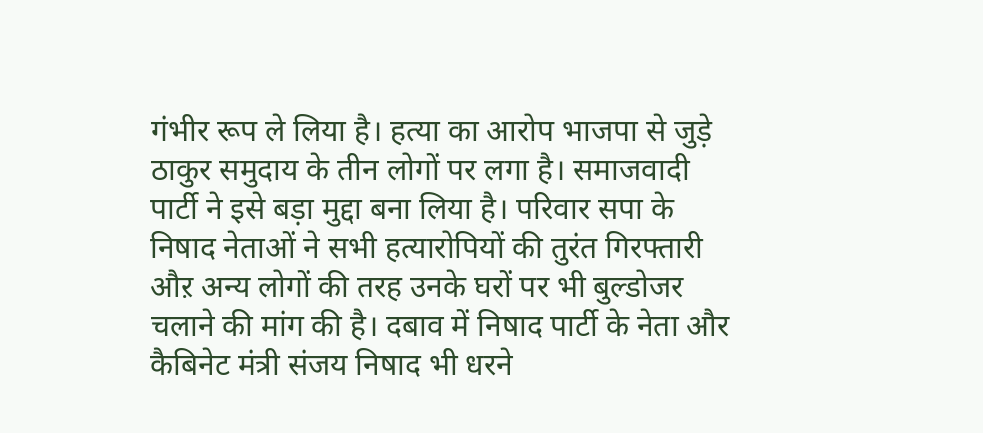गंभीर रूप ले लिया है। हत्या का आरोप भाजपा से जुड़े ठाकुर समुदाय के तीन लोगों पर लगा है। समाजवादी पार्टी ने इसे बड़ा मुद्दा बना लिया है। परिवार सपा के निषाद नेताओं ने सभी हत्यारोपियों की तुरंत गिरफ्तारी औऱ अन्य लोगों की तरह उनके घरों पर भी बुल्डोजर चलाने की मांग की है। दबाव में निषाद पार्टी के नेता और कैबिनेट मंत्री संजय निषाद भी धरने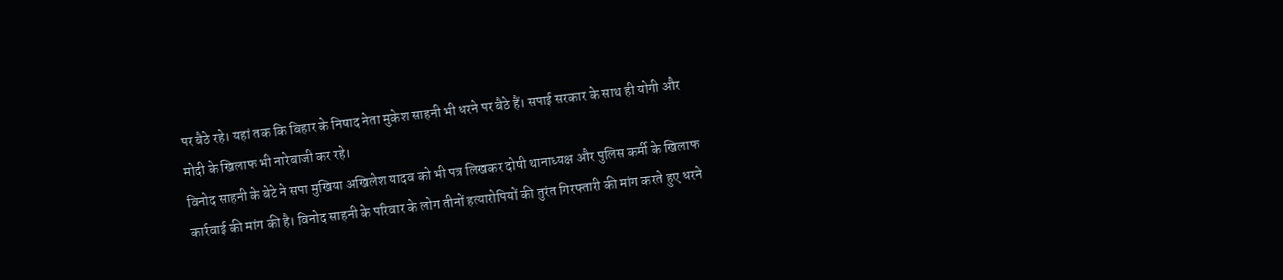पर बैठे रहे। यहां तक कि बिहार के निषाद नेता मुकेश साहनी भी धरने पर बैठे हैं। सपाई सरकार के साथ ही योगी और मोदी के खिलाफ भी नारेबाजी कर रहे।
विनोद साहनी के बेटे ने सपा मुखिया अखिलेश यादव को भी पत्र लिखकर दोषी थानाध्यक्ष और पुलिस कर्मी के खिलाफ कार्रवाई की मांग की है। विनोद साहनी के परिवार के लोग तीनों हत्यारोपियों की तुरंत गिरफ्तारी की मांग करते हुए धरने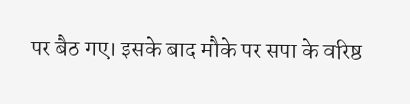पर बैठ गए। इसके बाद मौके पर सपा के वरिष्ठ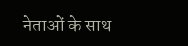नेताओं के साथ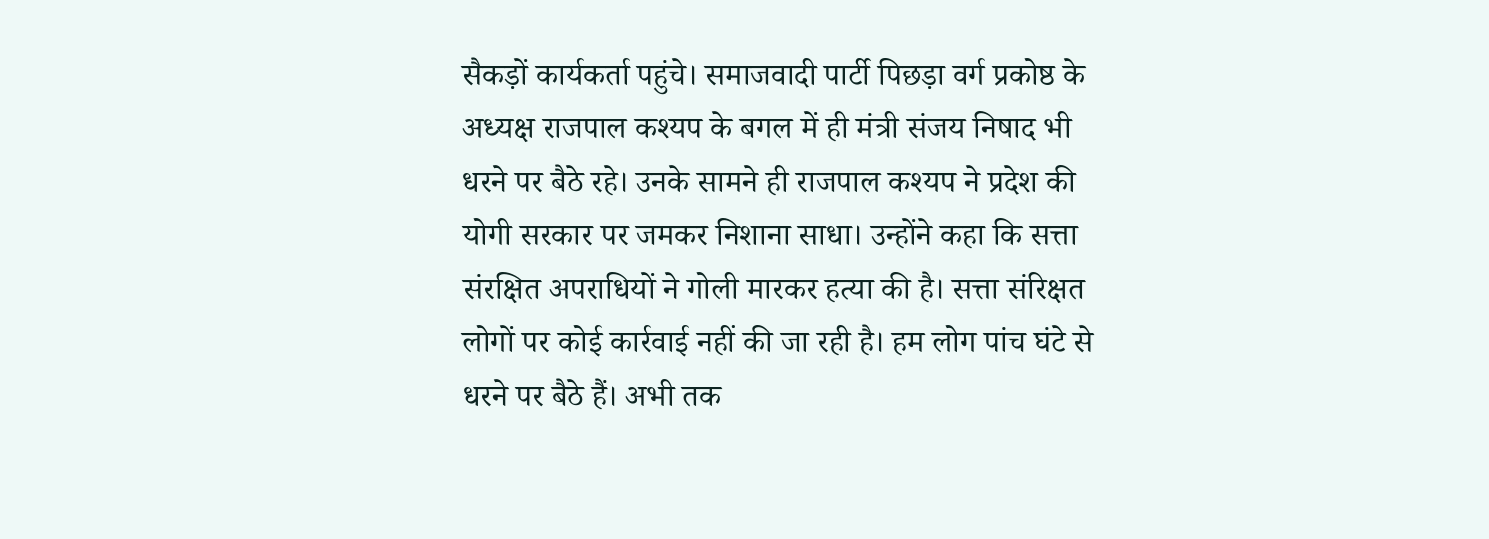सैकड़ों कार्यकर्ता पहुंचे। समाजवादी पार्टी पिछड़ा वर्ग प्रकोष्ठ के अध्यक्ष राजपाल कश्यप के बगल में ही मंत्री संजय निषाद भी धरने पर बैठे रहे। उनके सामने ही राजपाल कश्यप ने प्रदेश की योगी सरकार पर जमकर निशाना साधा। उन्होंने कहा कि सत्ता संरक्षित अपराधियों ने गोली मारकर हत्या की है। सत्ता संरिक्षत लोगों पर कोई कार्रवाई नहीं की जा रही है। हम लोग पांच घंटे से धरने पर बैठे हैं। अभी तक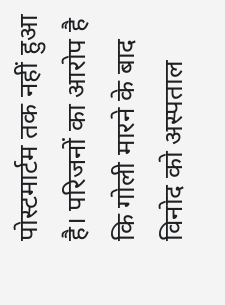पोस्टमार्टम तक नहीं हुआ है। परिजनों का आरोप है कि गोली मारने के बाद विनोद को अस्पताल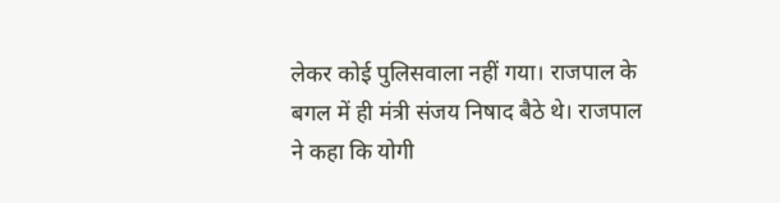लेकर कोई पुलिसवाला नहीं गया। राजपाल के बगल में ही मंत्री संजय निषाद बैठे थे। राजपाल ने कहा कि योगी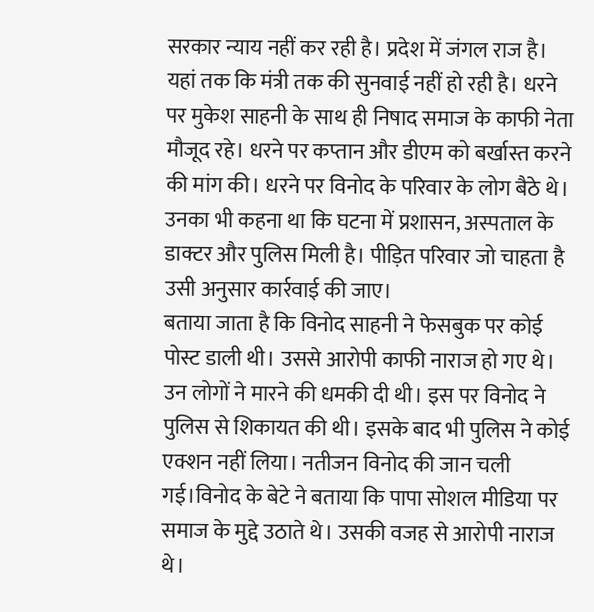सरकार न्याय नहीं कर रही है। प्रदेश में जंगल राज है। यहां तक कि मंत्री तक की सुनवाई नहीं हो रही है। धरने पर मुकेश साहनी के साथ ही निषाद समाज के काफी नेता मौजूद रहे। धरने पर कप्तान और डीएम को बर्खास्त करने की मांग की। धरने पर विनोद के परिवार के लोग बैठे थे। उनका भी कहना था कि घटना में प्रशासन, अस्पताल के डाक्टर और पुलिस मिली है। पीड़ित परिवार जो चाहता है उसी अनुसार कार्रवाई की जाए।
बताया जाता है कि विनोद साहनी ने फेसबुक पर कोई पोस्ट डाली थी। उससे आरोपी काफी नाराज हो गए थे। उन लोगों ने मारने की धमकी दी थी। इस पर विनोद ने पुलिस से शिकायत की थी। इसके बाद भी पुलिस ने कोई एक्शन नहीं लिया। नतीजन विनोद की जान चली गई।विनोद के बेटे ने बताया कि पापा सोशल मीडिया पर समाज के मुद्दे उठाते थे। उसकी वजह से आरोपी नाराज थे।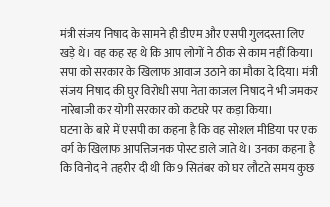मंत्री संजय निषाद के सामने ही डीएम और एसपी गुलदस्ता लिए खड़े थे। वह कह रह थे कि आप लोगों ने ठीक से काम नहीं किया। सपा को सरकार के खिलाफ आवाज उठाने का मौका दे दिया। मंत्री संजय निषाद की घुर विरोधी सपा नेता काजल निषाद ने भी जमकर नारेबाजी कर योगी सरकार को कटघरे पर कड़ा किया।
घटना के बारे में एसपी का कहना है कि वह सोशल मीडिया पर एक वर्ग के खिलाफ आपत्तिजनक पोस्ट डाले जाते थे। उनका कहना है कि विनोद ने तहरीर दी थी कि 9 सितंबर को घर लौटते समय कुछ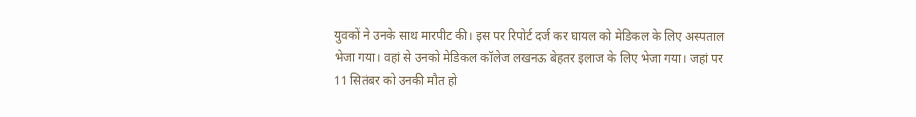युवकों ने उनके साथ मारपीट की। इस पर रिपोर्ट दर्ज कर घायल को मेडिकल के लिए अस्पताल भेजा गया। वहां से उनको मेडिकल कॉलेज लखनऊ बेहतर इलाज के लिए भेजा गया। जहां पर 11 सितंबर को उनकी मौत हो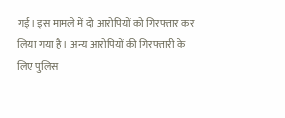गई। इस मामले में दो आरोपियों को गिरफ्तार कर लिया गया है। अन्य आरोपियों की गिरफ्तारी के लिए पुलिस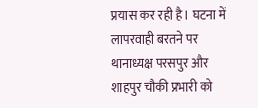प्रयास कर रही है। घटना में लापरवाही बरतने पर थानाध्यक्ष परसपुर और शाहपुर चौकी प्रभारी को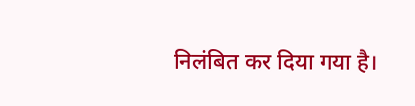निलंबित कर दिया गया है।